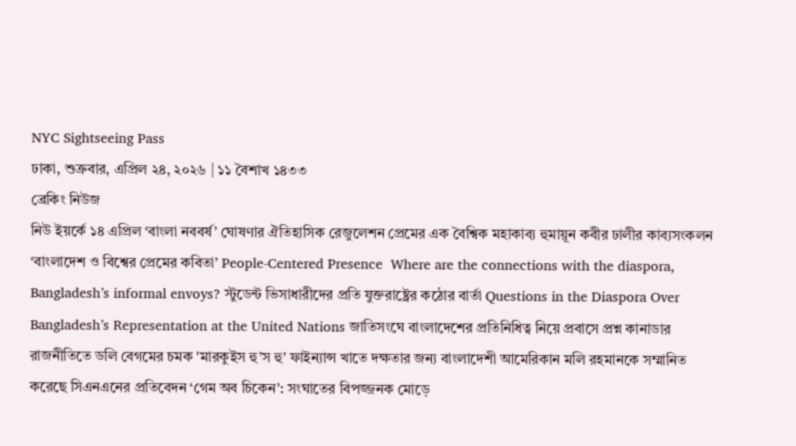NYC Sightseeing Pass
ঢাকা, শুক্রবার, এপ্রিল ২৪, ২০২৬ | ১১ বৈশাখ ১৪৩৩
ব্রেকিং নিউজ
নিউ ইয়র্কে ১৪ এপ্রিল ‘বাংলা নববর্ষ’ ঘোষণার ঐতিহাসিক রেজুলেশন প্রেমের এক বৈশ্বিক মহাকাব্য হুমায়ূন কবীর ঢালীর কাব্যসংকলন ‘বাংলাদেশ ও বিশ্বের প্রেমের কবিতা’ People-Centered Presence  Where are the connections with the diaspora, Bangladesh’s informal envoys? স্টুডেন্ট ভিসাধারীদের প্রতি যুক্তরাষ্ট্রের কঠোর বার্তা Questions in the Diaspora Over Bangladesh’s Representation at the United Nations জাতিসংঘে বাংলাদেশের প্রতিনিধিত্ব নিয়ে প্রবাসে প্রশ্ন কানাডার রাজনীতিতে ডলি বেগমের চমক 'মারকুইস হু’স হু' ফাইন্যান্স খাতে দক্ষতার জন্য বাংলাদেশী আমেরিকান মলি রহমানকে সম্মানিত করেছে সিএনএনের প্রতিবেদন ‘গেম অব চিকেন’: সংঘাতের বিপজ্জনক মোড়ে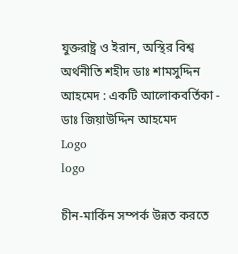যুক্তরাষ্ট্র ও ইরান, অস্থির বিশ্ব অর্থনীতি শহীদ ডাঃ শামসুদ্দিন আহমেদ : একটি আলোকবর্তিকা -  ডাঃ জিয়াউদ্দিন আহমেদ
Logo
logo

চীন-মার্কিন সম্পর্ক উন্নত করতে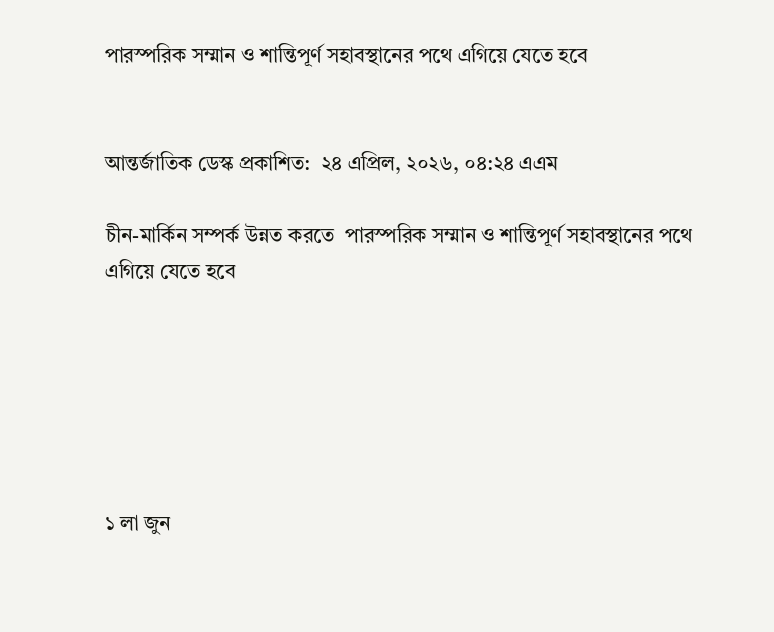পারস্পরিক সম্মান ও শান্তিপূর্ণ সহাবস্থানের পথে এগিয়ে যেতে হবে


আন্তর্জাতিক ডেস্ক প্রকাশিত:  ২৪ এপ্রিল, ২০২৬, ০৪:২৪ এএম

চীন-মার্কিন সম্পর্ক উন্নত করতে  পারস্পরিক সম্মান ও শান্তিপূর্ণ সহাবস্থানের পথে এগিয়ে যেতে হবে






১ লা জুন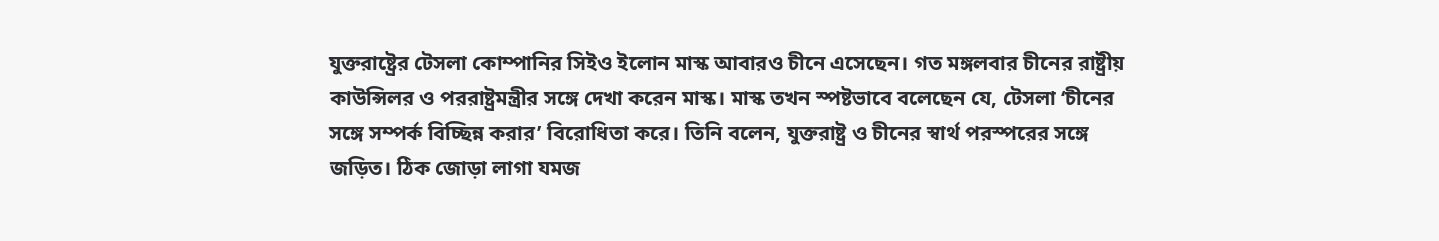যুক্তরাষ্ট্রের টেসলা কোম্পানির সিইও ইলোন মাস্ক আবারও চীনে এসেছেন। গত মঙ্গলবার চীনের রাষ্ট্রীয় কাউন্সিলর ও পররাষ্ট্রমন্ত্রীর সঙ্গে দেখা করেন মাস্ক। মাস্ক তখন স্পষ্টভাবে বলেছেন যে, টেসলা ‘চীনের সঙ্গে সম্পর্ক বিচ্ছিন্ন করার’ বিরোধিতা করে। তিনি বলেন, যুক্তরাষ্ট্র ও চীনের স্বার্থ পরস্পরের সঙ্গে জড়িত। ঠিক জোড়া লাগা যমজ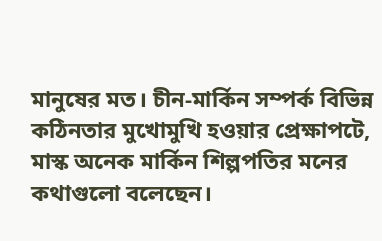মানুষের মত। চীন-মার্কিন সম্পর্ক বিভিন্ন কঠিনতার মুখোমুখি হওয়ার প্রেক্ষাপটে, মাস্ক অনেক মার্কিন শিল্পপতির মনের কথাগুলো বলেছেন।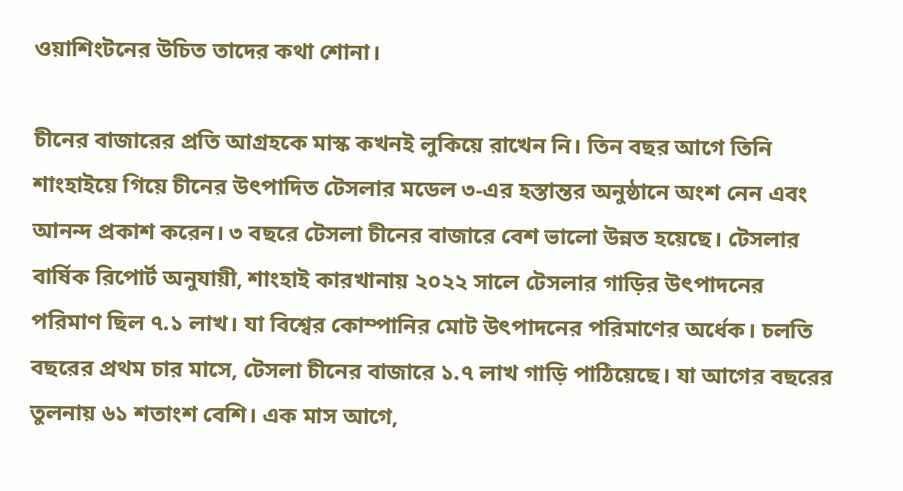ওয়াশিংটনের উচিত তাদের কথা শোনা।

চীনের বাজারের প্রতি আগ্রহকে মাস্ক কখনই লুকিয়ে রাখেন নি। তিন বছর আগে তিনি শাংহাইয়ে গিয়ে চীনের উৎপাদিত টেসলার মডেল ৩-এর হস্তান্তর অনুষ্ঠানে অংশ নেন এবং আনন্দ প্রকাশ করেন। ৩ বছরে টেসলা চীনের বাজারে বেশ ভালো উন্নত হয়েছে। টেসলার বার্ষিক রিপোর্ট অনুযায়ী, শাংহাই কারখানায় ২০২২ সালে টেসলার গাড়ির উৎপাদনের পরিমাণ ছিল ৭.১ লাখ। যা বিশ্বের কোম্পানির মোট উৎপাদনের পরিমাণের অর্ধেক। চলতি বছরের প্রথম চার মাসে, টেসলা চীনের বাজারে ১.৭ লাখ গাড়ি পাঠিয়েছে। যা আগের বছরের তুলনায় ৬১ শতাংশ বেশি। এক মাস আগে,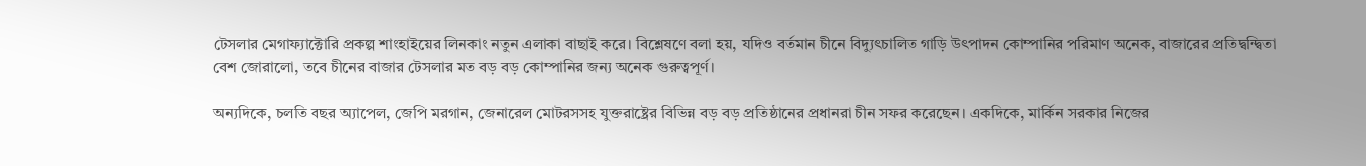টেসলার মেগাফ্যাক্টোরি প্রকল্প শাংহাইয়ের লিনকাং নতুন এলাকা বাছাই করে। বিশ্লেষণে বলা হয়, যদিও বর্তমান চীনে বিদ্যুৎচালিত গাড়ি উৎপাদন কোম্পানির পরিমাণ অনেক, বাজারের প্রতিদ্বন্দ্বিতা বেশ জোরালো, তবে চীনের বাজার টেসলার মত বড় বড় কোম্পানির জন্য অনেক গুরুত্বপূর্ণ।

অন্যদিকে, চলতি বছর অ্যাপেল, জেপি মরগান, জেনারেল মোটরসসহ যুক্তরাষ্ট্রের বিভিন্ন বড় বড় প্রতিষ্ঠানের প্রধানরা চীন সফর করেছেন। একদিকে, মার্কিন সরকার নিজের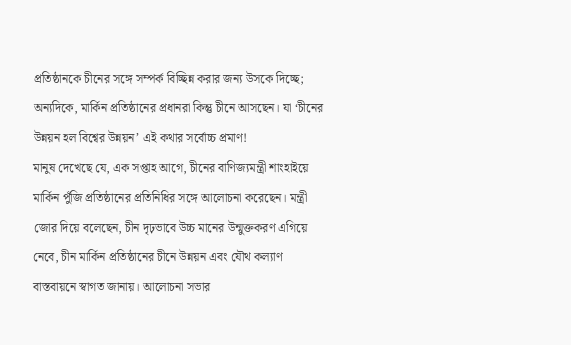প্রতিষ্ঠানকে চীনের সঙ্গে সম্পর্ক বিচ্ছিন্ন করার জন্য উসকে দিচ্ছে; অন্যদিকে, মার্কিন প্রতিষ্ঠানের প্রধানরা কিন্তু চীনে আসছেন। যা ‘চীনের উন্নয়ন হল বিশ্বের উন্নয়ন’ এই কথার সর্বোচ্চ প্রমাণ!
মানুষ দেখেছে যে, এক সপ্তাহ আগে, চীনের বাণিজ্যমন্ত্রী শাংহাইয়ে মার্কিন পুঁজি প্রতিষ্ঠানের প্রতিনিধির সঙ্গে আলোচনা করেছেন। মন্ত্রী জোর দিয়ে বলেছেন, চীন দৃঢ়ভাবে উচ্চ মানের উন্মুক্তকরণ এগিয়ে নেবে, চীন মার্কিন প্রতিষ্ঠানের চীনে উন্নয়ন এবং যৌথ কল্যাণ বাস্তবায়নে স্বাগত জানায়। আলোচনা সভার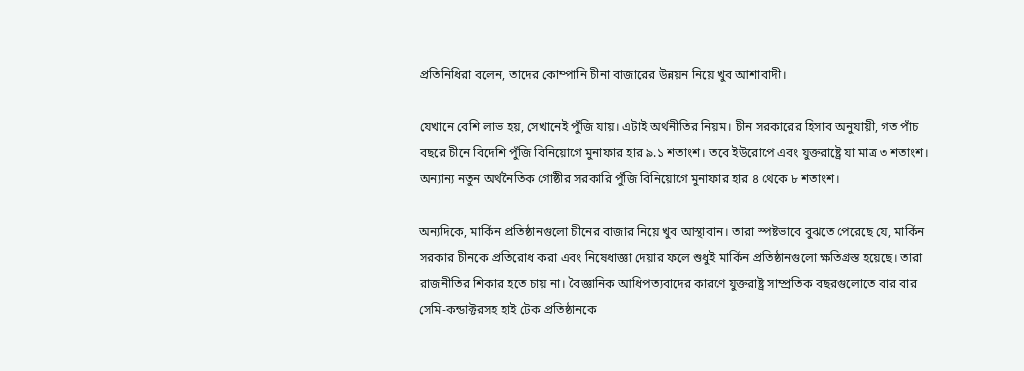প্রতিনিধিরা বলেন, তাদের কোম্পানি চীনা বাজারের উন্নয়ন নিয়ে খুব আশাবাদী।

যেখানে বেশি লাভ হয়, সেখানেই পুঁজি যায়। এটাই অর্থনীতির নিয়ম। চীন সরকারের হিসাব অনুযায়ী, গত পাঁচ বছরে চীনে বিদেশি পুঁজি বিনিয়োগে মুনাফার হার ৯.১ শতাংশ। তবে ইউরোপে এবং যুক্তরাষ্ট্রে যা মাত্র ৩ শতাংশ। অন্যান্য নতুন অর্থনৈতিক গোষ্ঠীর সরকারি পুঁজি বিনিয়োগে মুনাফার হার ৪ থেকে ৮ শতাংশ।

অন্যদিকে, মার্কিন প্রতিষ্ঠানগুলো চীনের বাজার নিয়ে খুব আস্থাবান। তারা স্পষ্টভাবে বুঝতে পেরেছে যে, মার্কিন সরকার চীনকে প্রতিরোধ করা এবং নিষেধাজ্ঞা দেয়ার ফলে শুধুই মার্কিন প্রতিষ্ঠানগুলো ক্ষতিগ্রস্ত হয়েছে। তারা রাজনীতির শিকার হতে চায় না। বৈজ্ঞানিক আধিপত্যবাদের কারণে যুক্তরাষ্ট্র সাম্প্রতিক বছরগুলোতে বার বার সেমি-কন্ডাক্টরসহ হাই টেক প্রতিষ্ঠানকে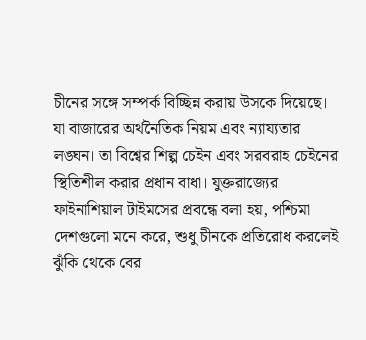চীনের সঙ্গে সম্পর্ক বিচ্ছিন্ন করায় উসকে দিয়েছে। যা বাজারের অর্থনৈতিক নিয়ম এবং ন্যায্যতার লঙ্ঘন। তা বিশ্বের শিল্প চেইন এবং সরবরাহ চেইনের স্থিতিশীল করার প্রধান বাধা। যুক্তরাজ্যের ফাইনাশিয়াল টাইমসের প্রবন্ধে বলা হয়, পশ্চিমা দেশগুলো মনে করে, শুধু চীনকে প্রতিরোধ করলেই ঝুঁকি থেকে বের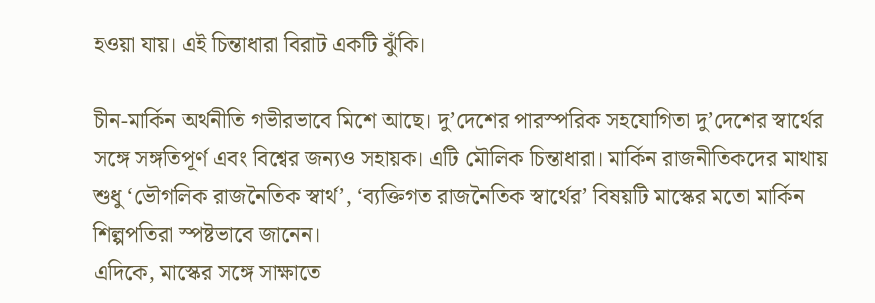হওয়া যায়। এই চিন্তাধারা বিরাট একটি ঝুঁকি।

চীন-মার্কিন অর্থনীতি গভীরভাবে মিশে আছে। দু’দেশের পারস্পরিক সহযোগিতা দু’দেশের স্বার্থের সঙ্গে সঙ্গতিপূর্ণ এবং বিশ্বের জন্যও সহায়ক। এটি মৌলিক চিন্তাধারা। মার্কিন রাজনীতিকদের মাথায় শুধু ‘ভৌগলিক রাজনৈতিক স্বার্থ’, ‘ব্যক্তিগত রাজনৈতিক স্বার্থের’ বিষয়টি মাস্কের মতো মার্কিন শিল্পপতিরা স্পষ্টভাবে জানেন।
এদিকে, মাস্কের সঙ্গে সাক্ষাতে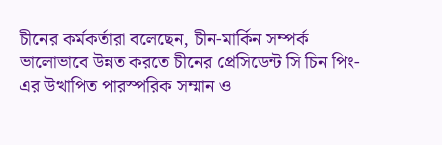চীনের কর্মকর্তারা বলেছেন, চীন-মার্কিন সম্পর্ক ভালোভাবে উন্নত করতে চীনের প্রেসিডেন্ট সি চিন পিং-এর উত্থাপিত পারস্পরিক সম্মান ও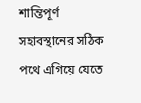শান্তিপূর্ণ সহাবস্থানের সঠিক পথে এগিয়ে যেতে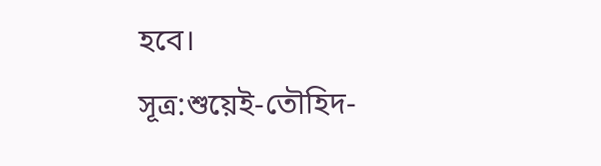হবে।
সূত্র:শুয়েই-তৌহিদ-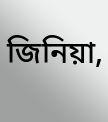জিনিয়া,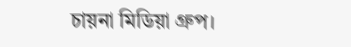চায়না মিডিয়া গ্রুপ।